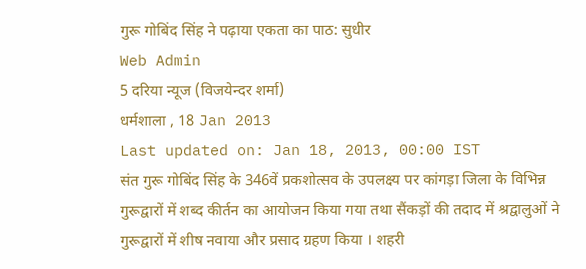गुरू गोबिंद सिंह ने पढ़ाया एकता का पाठ: सुधीर
Web Admin
5 दरिया न्यूज (विजयेन्दर शर्मा)
धर्मशाला , 18 Jan 2013
Last updated on: Jan 18, 2013, 00:00 IST
संत गुरू गोबिंद सिंह के 346वें प्रकशोत्सव के उपलक्ष्य पर कांगड़ा जिला के विभिन्न गुरूद्वारों में शब्द कीर्तन का आयोजन किया गया तथा सैंकड़ों की तदाद में श्रद्वालुओं ने गुरूद्वारों में शीष नवाया और प्रसाद ग्रहण किया । शहरी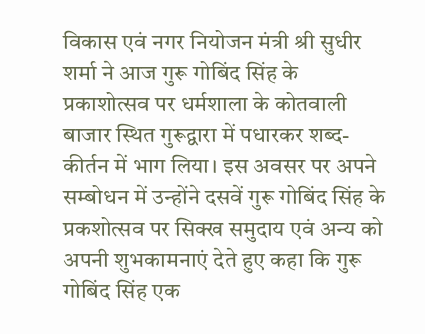विकास एवं नगर नियोजन मंत्री श्री सुधीर शर्मा ने आज गुरू गोबिंद सिंह के प्रकाशोत्सव पर धर्मशाला के कोतवाली बाजार स्थित गुरूद्वारा में पधारकर शब्द-कीर्तन में भाग लिया। इस अवसर पर अपने सम्बोधन में उन्होंने दसवें गुरू गोबिंद सिंह के प्रकशोत्सव पर सिक्ख समुदाय एवं अन्य को अपनी शुभकामनाएं देते हुए कहा कि गुरू गोबिंद सिंह एक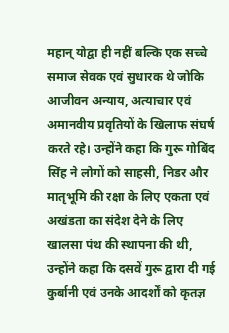महान् योद्वा ही नहीं बल्कि एक सच्चे समाज सेवक एवं सुधारक थे जोकि आजीवन अन्याय, अत्याचार एवं अमानवीय प्रवृतियों के खिलाफ संघर्ष करते रहे। उन्होंने कहा कि गुरू गोबिंद सिंह ने लोगों को साहसी, निडर और मातृभूमि की रक्षा के लिए एकता एवं अखंडता का संदेश देने के लिए खालसा पंथ की स्थापना की थी, उन्होंने कहा कि दसवें गुरू द्वारा दी गई कुर्बानी एवं उनके आदर्शों को कृतज्ञ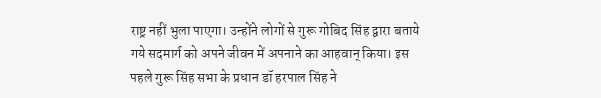राष्ट्र नहीं भुला पाएगा। उन्होंने लोगों से गुरू गोबिद सिंह द्वारा बताये गये सदमार्ग को अपने जीवन में अपनाने का आहवान् किया। इस पहले गुरू सिंह सभा के प्रधान डॉ हरपाल सिंह ने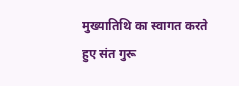मुख्यातिथि का स्वागत करते हुए संत गुरू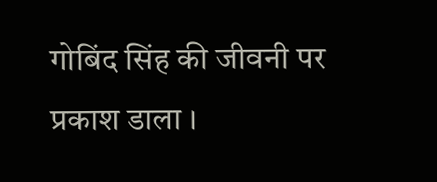गोबिंद सिंह की जीवनी पर प्रकाश डाला ।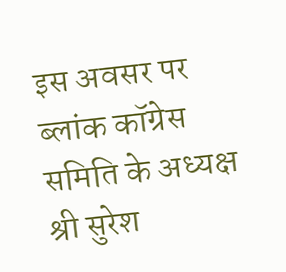इस अवसर पर ब्लांक कॉग्रेस समिति के अध्यक्ष श्री सुरेश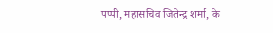पप्पी, महासचिव जितेन्द्र शर्मा, के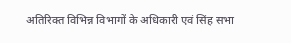अतिरिक्त विभिन्न विभागों के अधिकारी एवं सिंह सभा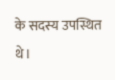के सदस्य उपस्थित थे।